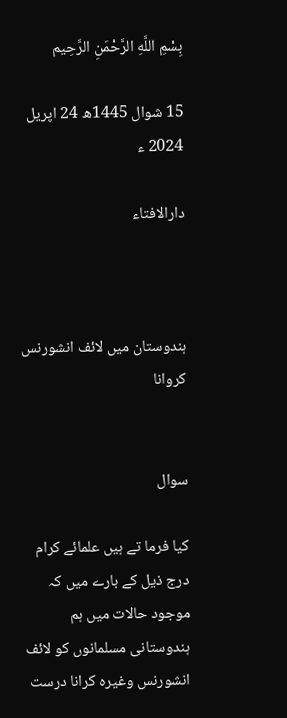بِسْمِ اللَّهِ الرَّحْمَنِ الرَّحِيم

15 شوال 1445ھ 24 اپریل 2024 ء

دارالافتاء



ہندوستان میں لائف انشورنس کروانا


سوال

کیا فرما تے ہیں علمائے کرام درج ذیل کے بارے میں کہ موجود حالات میں ہم ہندوستانی مسلمانوں کو لائف انشورنس وغیرہ کرانا درست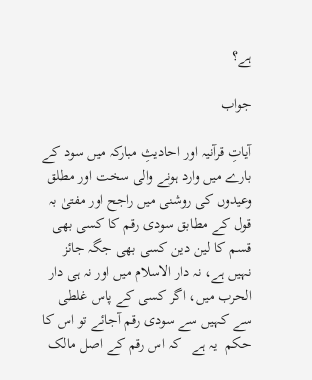ہے؟

جواب

آیاتِ قرآنیہ اور احادیثِ مبارکہ میں سود کے بارے میں وارد ہونے والی سخت اور مطلق وعیدوں کی روشنی میں راجح اور مفتیٰ بہ قول کے مطابق سودی رقم کا کسی بھی قسم کا لین دین کسی بھی جگہ جائز نہیں ہے، نہ دار الاسلام میں اور نہ ہی دار الحرب میں، اگر کسی کے پاس غلطی سے کہیں سے سودی رقم آجائے تو اس کا حکم  یہ ہے   کہ اس رقم کے اصل مالک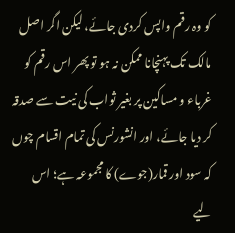کو وہ رقم واپس کردی جائے، لیکن اگر اصل مالک تک پہنچانا ممکن نہ ہو تو پھر اس رقم کو غرباء و مساکین پر بغیر ثواب کی نیت سے صدقہ کر دیا جائے، اور انشورنس کی تمام اقسام چوں کہ سود اور قمار(جوے) کا مجموعہ ہے؛ اس لیے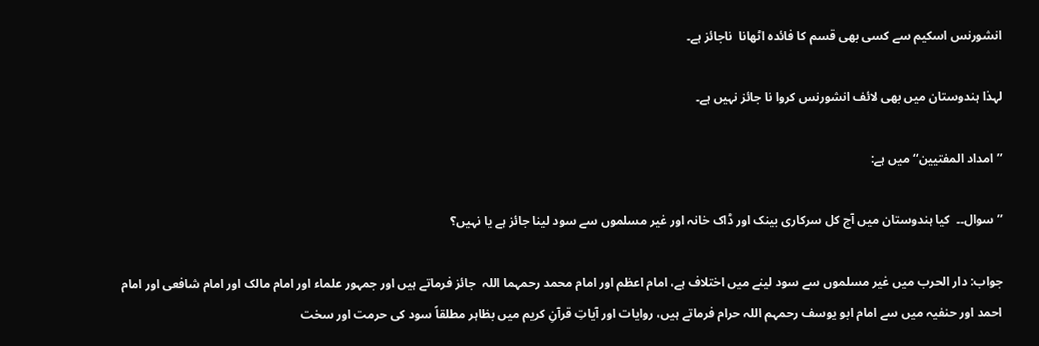انشورنس اسکیم سے کسی بھی قسم کا فائدہ اٹھانا  ناجائز ہے۔

لہذا ہندوستان میں بھی لائف انشورنس کروا نا جائز نہیں ہے۔

’’امداد المفتیین‘‘ میں ہے:

’’سوال۔۔  کیا ہندوستان میں آج کل سرکاری بینک اور ڈاک خانہ اور غیر مسلموں سے سود لینا جائز ہے یا نہیں؟

جواب: دار الحرب میں غیر مسلموں سے سود لینے میں اختلاف ہے، امام اعظم اور امام محمد رحمہما اللہ  جائز فرماتے ہیں اور جمہور علماء اور امام مالک اور امام شافعی اور امام احمد اور حنفیہ میں سے امام ابو یوسف رحمہم اللہ حرام فرماتے ہیں، روایات اور آیاتِ قرآنِ کریم میں بظاہر مطلقاً سود کی حرمت اور سخت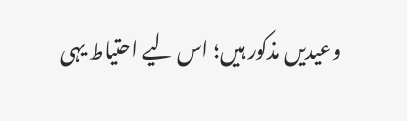وعیدیں مذکور ہیں؛ اس لیے احتیاط یہی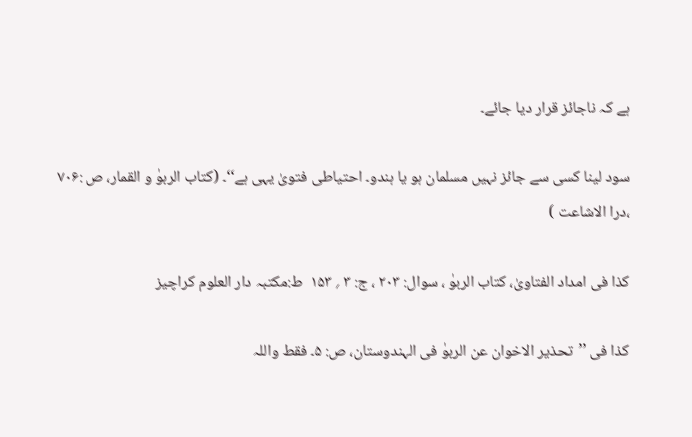ہے کہ ناجائز قرار دیا جائے۔

سود لینا کسی سے جائز نہیں مسلمان ہو یا ہندو۔ احتیاطی فتویٰ یہی ہے‘‘۔ (کتاب الربوٰ و القمار، ص :۷۰۶ ،درا الاشاعت )

کذا فی امداد الفتاویٰ، کتاب الربوٰ ، سوال: ۲۰۳ ، ج: ۳ ؍ ۱۵۳  ط:مکتبہ دار العلوم کراچیز

کذا فی ’’تحذیر الاخوان عن الربوٰ فی الہندوستان، ص: ۵۔ فقط واللہ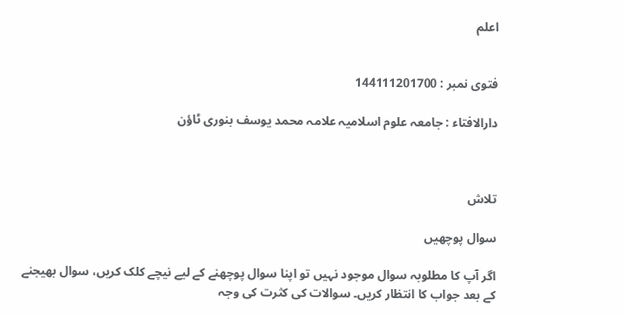اعلم


فتوی نمبر : 144111201700

دارالافتاء : جامعہ علوم اسلامیہ علامہ محمد یوسف بنوری ٹاؤن



تلاش

سوال پوچھیں

اگر آپ کا مطلوبہ سوال موجود نہیں تو اپنا سوال پوچھنے کے لیے نیچے کلک کریں، سوال بھیجنے کے بعد جواب کا انتظار کریں۔ سوالات کی کثرت کی وجہ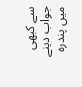سے کبھی جواب دینے میں پندرہ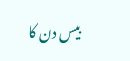بیس دن کا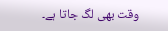وقت بھی لگ جاتا ہے۔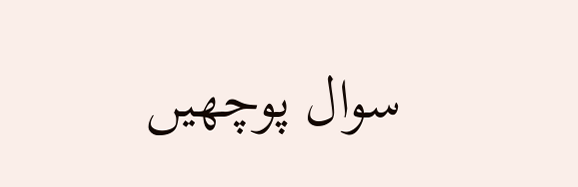سوال پوچھیں